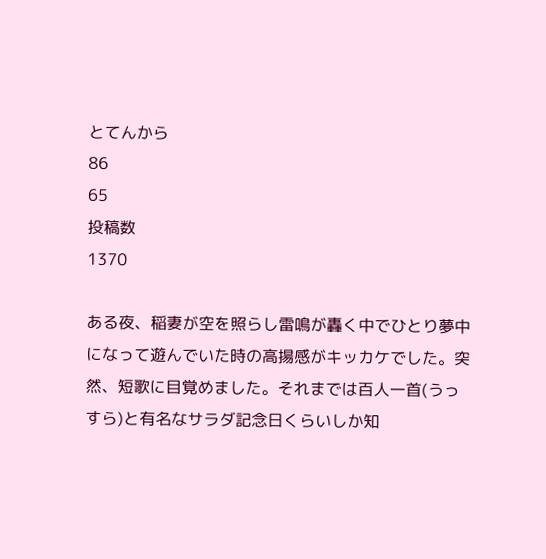とてんから
86
65
投稿数
1370

ある夜、稲妻が空を照らし雷鳴が轟く中でひとり夢中になって遊んでいた時の高揚感がキッカケでした。突然、短歌に目覚めました。それまでは百人一首(うっすら)と有名なサラダ記念日くらいしか知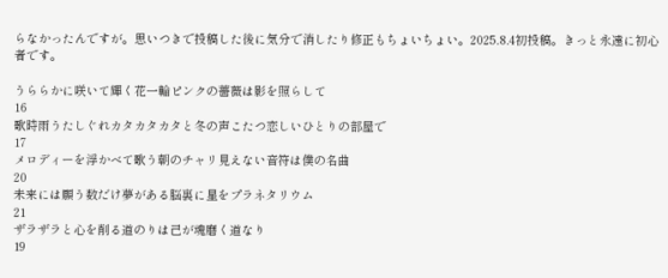らなかったんですが。思いつきで投稿した後に気分で消したり修正もちょいちょい。2025.8.4初投稿。きっと永遠に初心者です。

うららかに咲いて輝く花一輪ピンクの薔薇は影を照らして
16
歌時雨うたしぐれカタカタカタと冬の声こたつ恋しいひとりの部屋で
17
メロディーを浮かべて歌う朝のチャリ見えない音符は僕の名曲
20
未来には願う数だけ夢がある脳裏に星をプラネタリウム
21
ザラザラと心を削る道のりは己が魂磨く道なり
19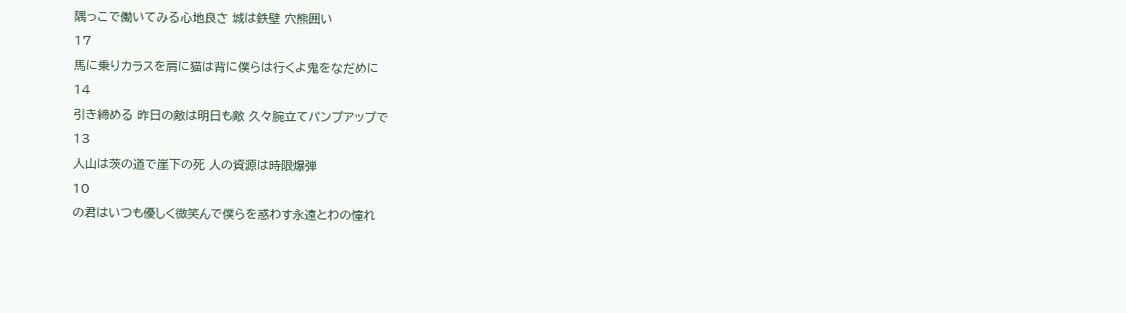隅っこで働いてみる心地良さ 城は鉄壁 穴熊囲い
17
馬に乗りカラスを肩に猫は背に僕らは行くよ鬼をなだめに
14
引き締める 昨日の敵は明日も敵 久々腕立てパンプアップで
13
人山は茨の道で崖下の死 人の資源は時限爆弾
10
の君はいつも優しく微笑んで僕らを惑わす永遠とわの憧れ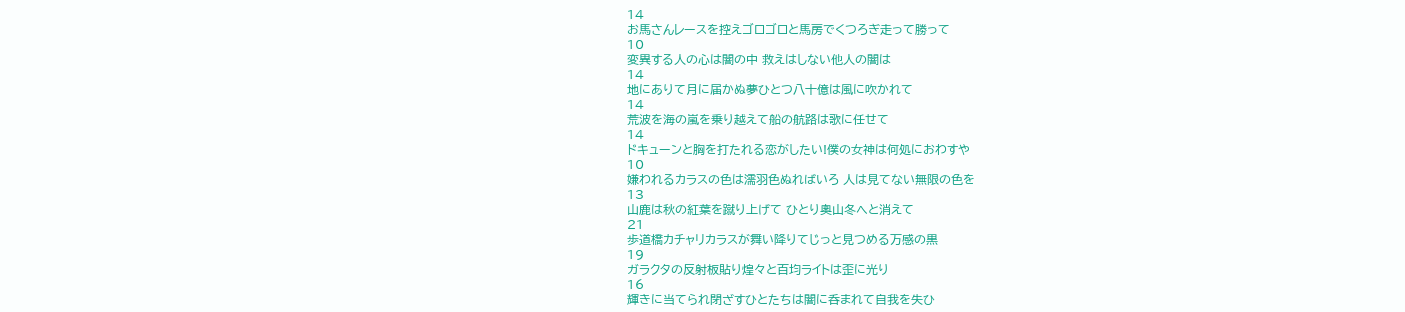14
お馬さんレースを控えゴロゴロと馬房でくつろぎ走って勝って
10
変異する人の心は闇の中 救えはしない他人の闇は
14
地にありて月に届かぬ夢ひとつ八十億は風に吹かれて
14
荒波を海の嵐を乗り越えて船の航路は歌に任せて
14
ドキューンと胸を打たれる恋がしたい!僕の女神は何処におわすや
10
嫌われるカラスの色は濡羽色ぬればいろ 人は見てない無限の色を
13
山鹿は秋の紅葉を蹴り上げて ひとり奧山冬へと消えて
21
歩道橋カチャリカラスが舞い降りてじっと見つめる万感の黒
19
ガラクタの反射板貼り煌々と百均ライトは歪に光り
16
輝きに当てられ閉ざすひとたちは闇に呑まれて自我を失ひ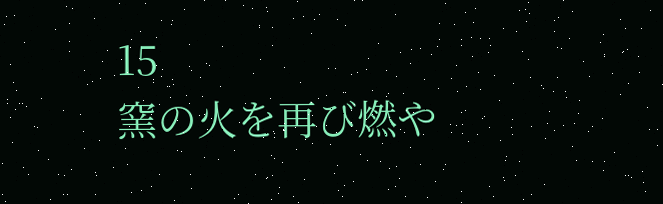15
窯の火を再び燃や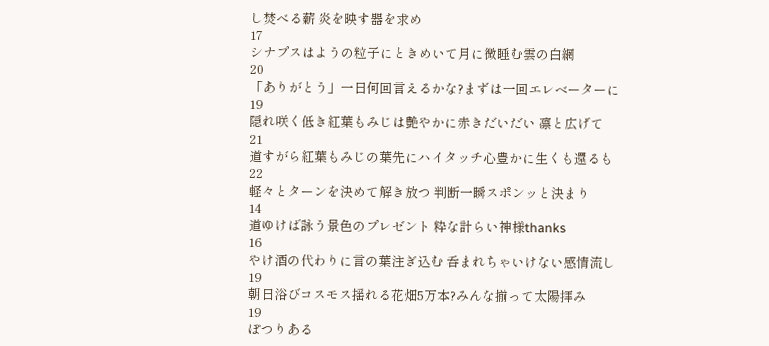し焚べる薪 炎を映す器を求め
17
シナプスはようの粒子にときめいて月に微睡む雲の白網
20
「ありがとう」一日何回言えるかな?まずは一回エレベーターに
19
隠れ咲く低き紅葉もみじは艶やかに赤きだいだい 凛と広げて
21
道すがら紅葉もみじの葉先にハイタッチ心豊かに生くも還るも
22
軽々とターンを決めて解き放つ 判断一瞬スポンッと決まり
14
道ゆけば詠う景色のプレゼント 粋な計らい神様thanks
16
やけ酒の代わりに言の葉注ぎ込む 呑まれちゃいけない感情流し
19
朝日浴びコスモス揺れる花畑5万本?みんな揃って太陽拝み
19
ぽつりある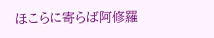ほこらに寄らば阿修羅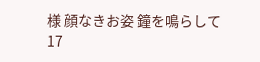様 顔なきお姿 鐘を鳴らして
17